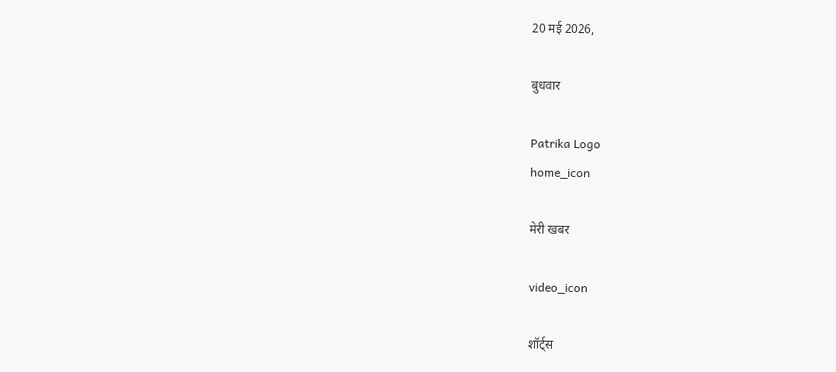20 मई 2026,

बुधवार

Patrika Logo
home_icon

मेरी खबर

video_icon

शॉर्ट्स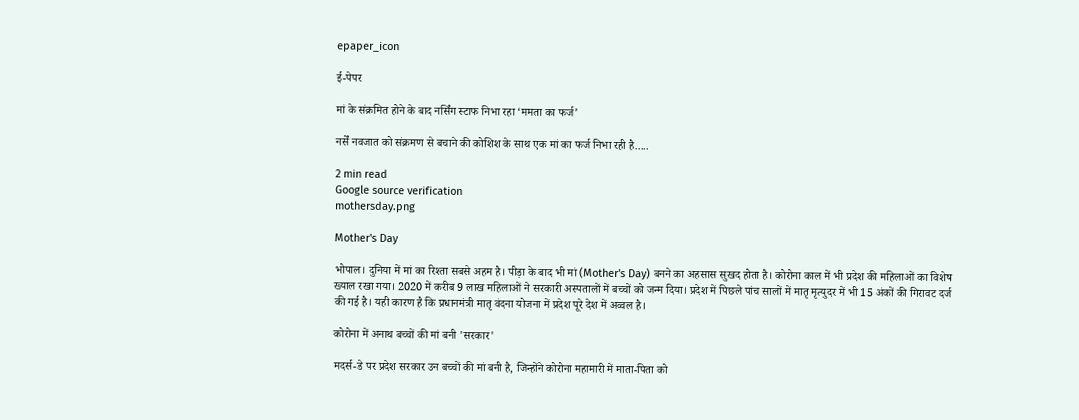epaper_icon

ई-पेपर

मां के संक्रमित होने के बाद नर्सिंग स्टाफ निभा रहा ‘ममता का फर्ज’

नर्सें नवजात को संक्रमण से बचाने की कोशिश के साथ एक मां का फर्ज निभा रही है.....

2 min read
Google source verification
mothersday.png

Mother's Day

भोपाल। दुनिया में मां का रिश्ता सबसे अहम है। पीड़ा के बाद भी मां (Mother's Day) बनने का अहसास सुखद होता है। कोरोना काल में भी प्रदेश की महिलाओं का विशेष ख्याल रखा गया। 2020 में करीब 9 लाख महिलाओं ने सरकारी अस्पतालों में बच्चों को जन्म दिया। प्रदेश में पिछले पांच सालों में मातृ मृत्युदर में भी 15 अंकों की गिरावट दर्ज की गई है। यही कारण है कि प्रधानमंत्री मातृ वंदना योजना में प्रदेश पूरे देश में अव्वल है।

कोरोना में अनाथ बच्चों की मां बनी 'सरकार'

मदर्स-डे पर प्रदेश सरकार उन बच्चों की मां बनी है, जिन्होंने कोरोना महामारी में माता-पिता को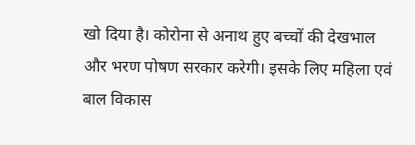खो दिया है। कोरोना से अनाथ हुए बच्चों की देखभाल और भरण पोषण सरकार करेगी। इसके लिए महिला एवं बाल विकास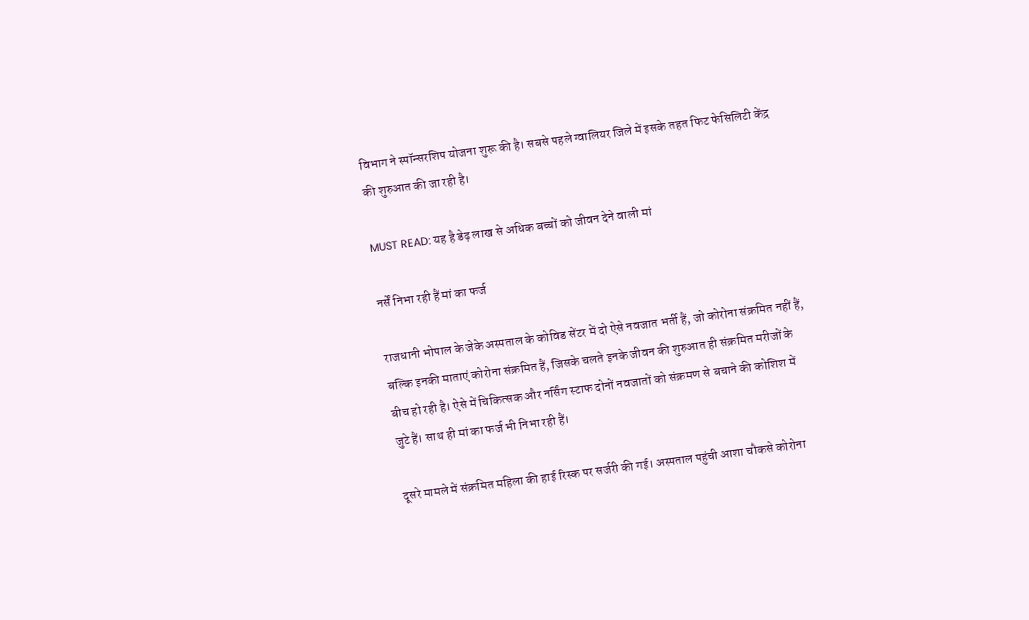विभाग ने स्पॉन्सरशिप योजना शुरू की है। सबसे पहले ग्वालियर जिले में इसके तहत फिट फेसिलिटी केंद्र की शुरुआत की जा रही है।

MUST READ: यह है डेढ़ लाख से अधिक बच्चों को जीवन देने वाली मां

नर्सें निभा रही हैं मां का फर्ज

राजधानी भोपाल के जेके अस्पताल के कोविड सेंटर में दो ऐसे नवजात भर्ती हैं, जो कोरोना संक्रमित नहीं हैं, बल्कि इनकी माताएं कोरोना संक्रमित हैं, जिसके चलते इनके जीवन की शुरुआत ही संक्रमित मरीजों के बीच हो रही है। ऐसे में चिकित्सक और नर्सिंग स्टाफ दोनों नवजातों को संक्रमण से बचाने की कोशिश में जुटे हैं। साथ ही मां का फर्ज भी निभा रही हैं।

दूसरे मामले में संक्रमित महिला की हाई रिस्क पर सर्जरी की गई। अस्पताल पहुंची आशा चौकसे कोरोना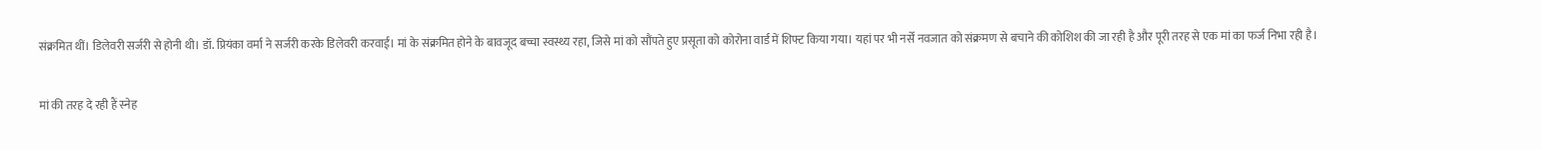संक्रमित थीं। डिलेवरी सर्जरी से होनी थी। डॉ. प्रियंका वर्मा ने सर्जरी करके डिलेवरी करवाई। मां के संक्रमित होने के बावजूद बच्चा स्वस्थ्य रहा, जिसे मां को सौंपते हुए प्रसूता को कोरोना वार्ड में शिफ्ट किया गया। यहां पर भी नर्सें नवजात को संक्रमण से बचाने की कोशिश की जा रही है और पूरी तरह से एक मां का फर्ज निभा रही है।

मां की तरह दे रही हैं स्नेह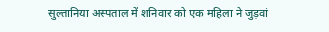सुल्तानिया अस्पताल में शनिवार को एक महिला ने जुड़वां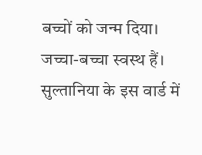बच्चों को जन्म दिया। जच्चा-बच्चा स्वस्थ हैं। सुल्तानिया के इस वार्ड में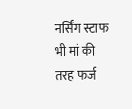नर्सिंग स्टाफ भी मां की तरह फर्ज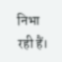निभा रही हैं।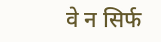वे न सिर्फ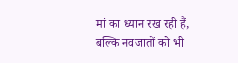मां का ध्यान रख रही हैं, बल्कि नवजातों को भी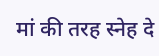मां की तरह स्नेह दे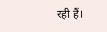रही हैं।